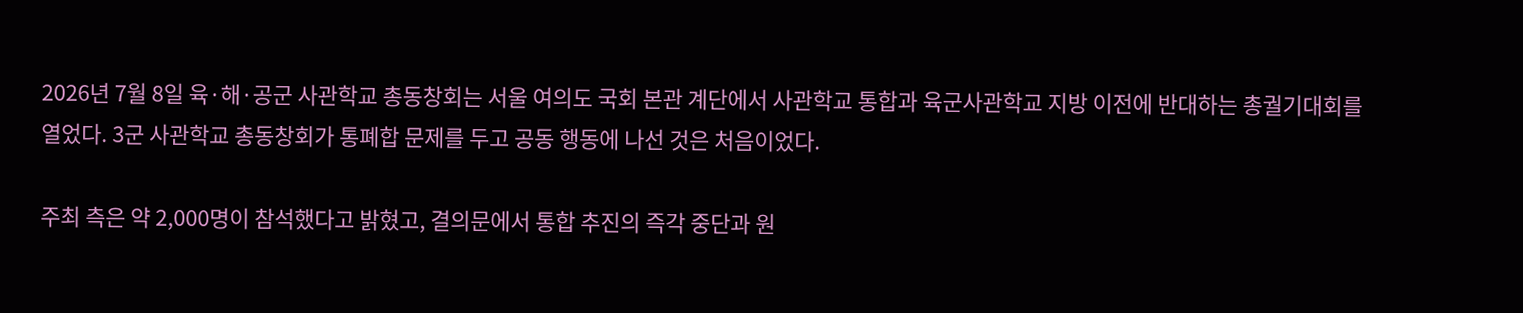2026년 7월 8일 육·해·공군 사관학교 총동창회는 서울 여의도 국회 본관 계단에서 사관학교 통합과 육군사관학교 지방 이전에 반대하는 총궐기대회를 열었다. 3군 사관학교 총동창회가 통폐합 문제를 두고 공동 행동에 나선 것은 처음이었다.

주최 측은 약 2,000명이 참석했다고 밝혔고, 결의문에서 통합 추진의 즉각 중단과 원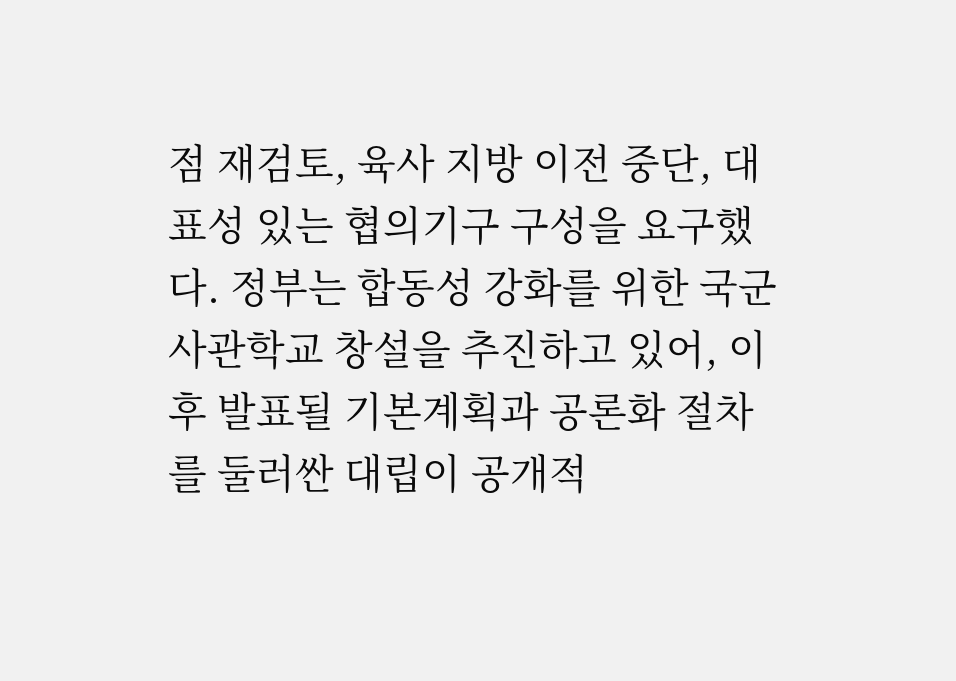점 재검토, 육사 지방 이전 중단, 대표성 있는 협의기구 구성을 요구했다. 정부는 합동성 강화를 위한 국군사관학교 창설을 추진하고 있어, 이후 발표될 기본계획과 공론화 절차를 둘러싼 대립이 공개적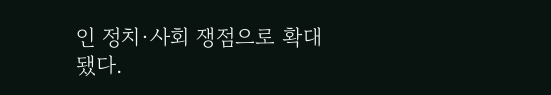인 정치·사회 쟁점으로 확대됐다.